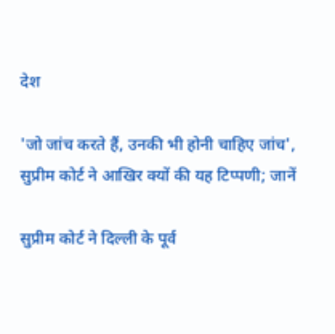देश

'जो जांच करते हैं, उनकी भी होनी चाहिए जांच', सुप्रीम कोर्ट ने आखिर क्यों की यह टिप्पणी; जानें

सुप्रीम कोर्ट ने दिल्ली के पूर्व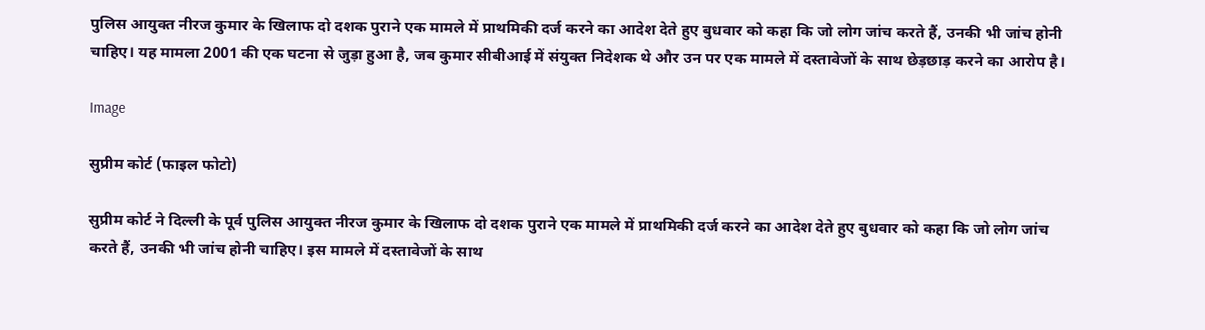पुलिस आयुक्त नीरज कुमार के खिलाफ दो दशक पुराने एक मामले में प्राथमिकी दर्ज करने का आदेश देते हुए बुधवार को कहा कि जो लोग जांच करते हैं, उनकी भी जांच होनी चाहिए। यह मामला 2001 की एक घटना से जुड़ा हुआ है, जब कुमार सीबीआई में संयुक्त निदेशक थे और उन पर एक मामले में दस्तावेजों के साथ छेड़छाड़ करने का आरोप है।

Image

सुप्रीम कोर्ट (फाइल फोटो)

सुप्रीम कोर्ट ने दिल्ली के पूर्व पुलिस आयुक्त नीरज कुमार के खिलाफ दो दशक पुराने एक मामले में प्राथमिकी दर्ज करने का आदेश देते हुए बुधवार को कहा कि जो लोग जांच करते हैं, उनकी भी जांच होनी चाहिए। इस मामले में दस्तावेजों के साथ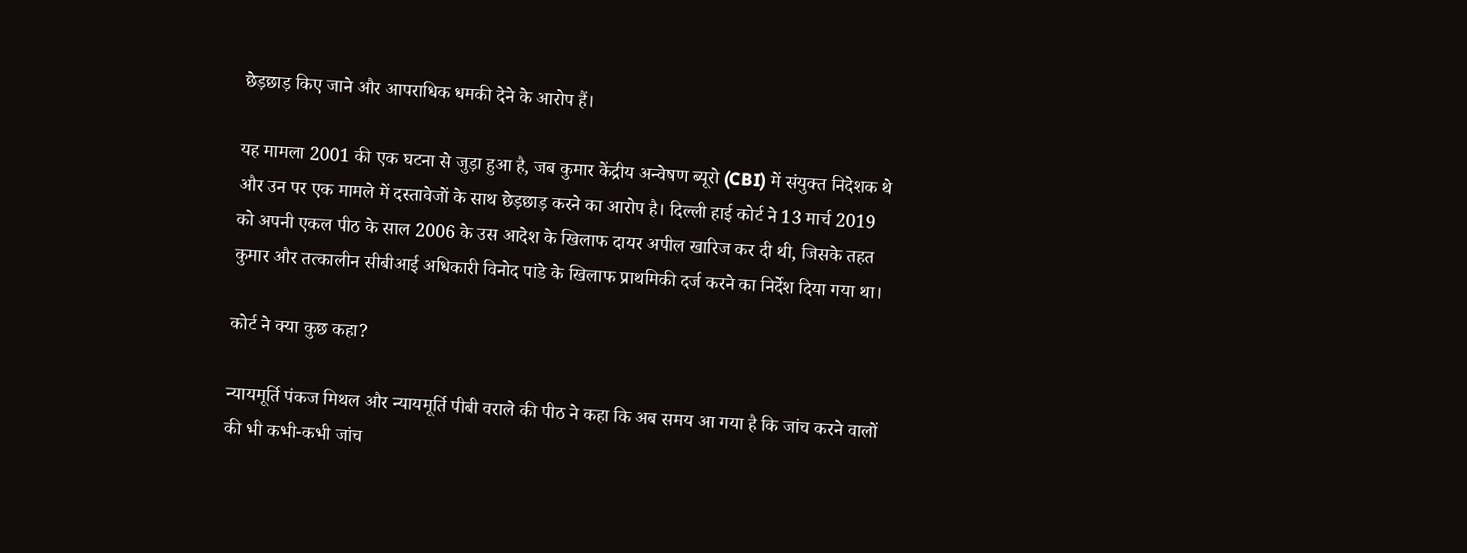छेड़छाड़ किए जाने और आपराधिक धमकी देने के आरोप हैं।

यह मामला 2001 की एक घटना से जुड़ा हुआ है, जब कुमार केंद्रीय अन्वेषण ब्यूरो (CBI) में संयुक्त निदेशक थे और उन पर एक मामले में दस्तावेजों के साथ छेड़छाड़ करने का आरोप है। दिल्ली हाई कोर्ट ने 13 मार्च 2019 को अपनी एकल पीठ के साल 2006 के उस आदेश के खिलाफ दायर अपील खारिज कर दी थी, जिसके तहत कुमार और तत्कालीन सीबीआई अधिकारी विनोद पांडे के खिलाफ प्राथमिकी दर्ज करने का निर्देश दिया गया था।

कोर्ट ने क्या कुछ कहा?

न्यायमूर्ति पंकज मिथल और न्यायमूर्ति पीबी वराले की पीठ ने कहा कि अब समय आ गया है कि जांच करने वालों की भी कभी-कभी जांच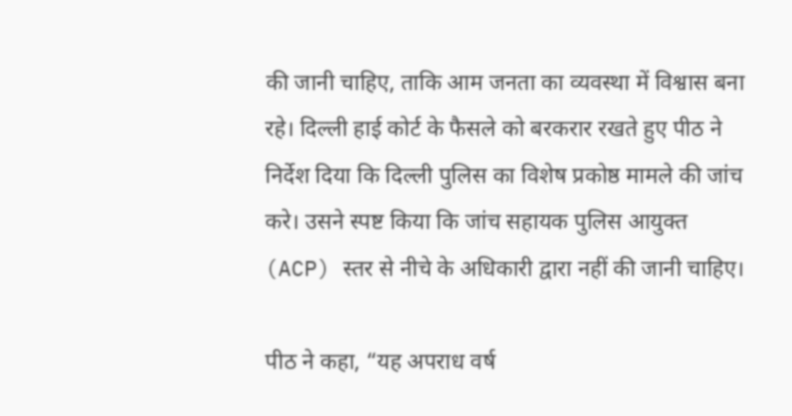की जानी चाहिए, ताकि आम जनता का व्यवस्था में विश्वास बना रहे। दिल्ली हाई कोर्ट के फैसले को बरकरार रखते हुए पीठ ने निर्देश दिया कि दिल्ली पुलिस का विशेष प्रकोष्ठ मामले की जांच करे। उसने स्पष्ट किया कि जांच सहायक पुलिस आयुक्त (ACP) स्तर से नीचे के अधिकारी द्वारा नहीं की जानी चाहिए।

पीठ ने कहा, “यह अपराध वर्ष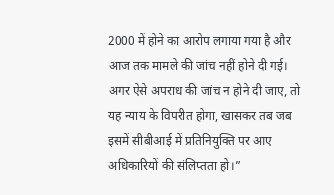2000 में होने का आरोप लगाया गया है और आज तक मामले की जांच नहीं होने दी गई। अगर ऐसे अपराध की जांच न होने दी जाए, तो यह न्याय के विपरीत होगा, खासकर तब जब इसमें सीबीआई में प्रतिनियुक्ति पर आए अधिकारियों की संलिप्तता हो।”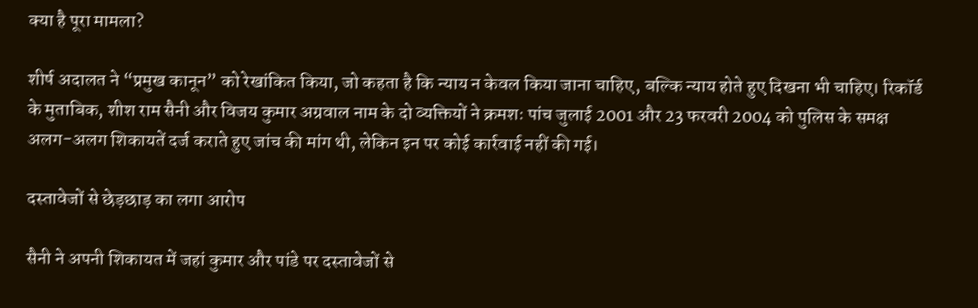क्या है पूरा मामला?

शीर्ष अदालत ने “प्रमुख कानून” को रेखांकित किया, जो कहता है कि न्याय न केवल किया जाना चाहिए, बल्कि न्याय होते हुए दिखना भी चाहिए। रिकॉर्ड के मुताबिक, शीश राम सैनी और विजय कुमार अग्रवाल नाम के दो व्यक्तियों ने क्रमशः पांच जुलाई 2001 और 23 फरवरी 2004 को पुलिस के समक्ष अलग-अलग शिकायतें दर्ज कराते हुए जांच की मांग थी, लेकिन इन पर कोई कार्रवाई नहीं की गई।

दस्तावेजों से छेड़छाड़ का लगा आरोप

सैनी ने अपनी शिकायत में जहां कुमार और पांडे पर दस्तावेजों से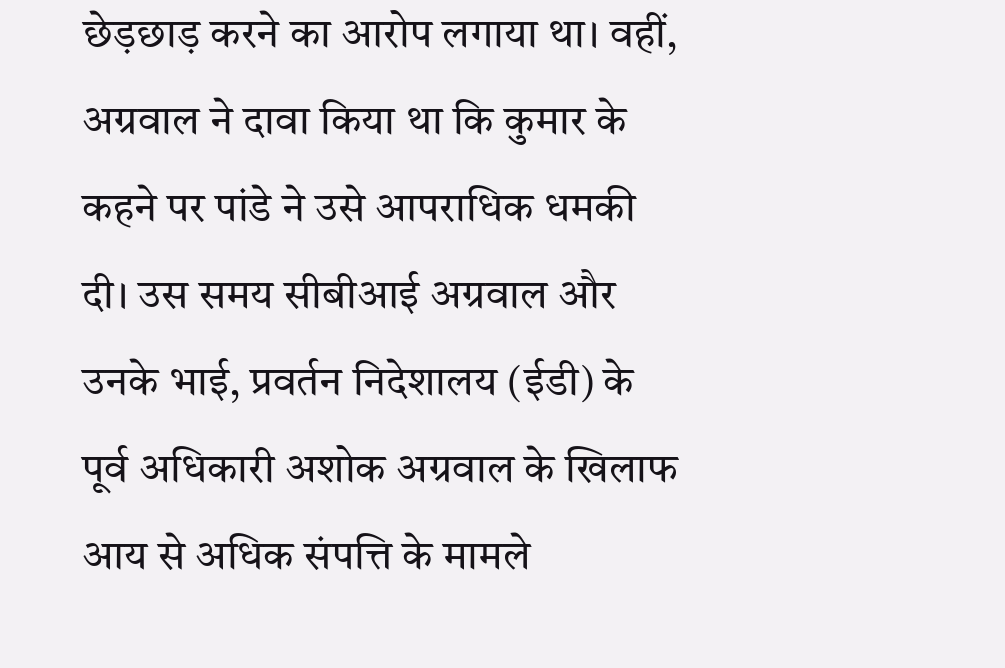छेड़छाड़ करने का आरोप लगाया था। वहीं, अग्रवाल ने दावा किया था कि कुमार के कहने पर पांडे ने उसे आपराधिक धमकी दी। उस समय सीबीआई अग्रवाल और उनके भाई, प्रवर्तन निदेशालय (ईडी) के पूर्व अधिकारी अशोक अग्रवाल के खिलाफ आय से अधिक संपत्ति के मामले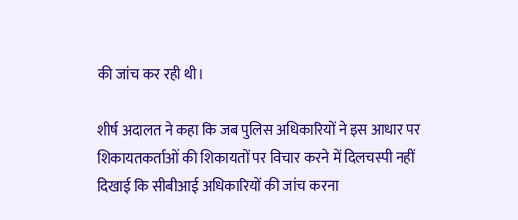की जांच कर रही थी।

शीर्ष अदालत ने कहा कि जब पुलिस अधिकारियों ने इस आधार पर शिकायतकर्ताओं की शिकायतों पर विचार करने में दिलचस्पी नहीं दिखाई कि सीबीआई अधिकारियों की जांच करना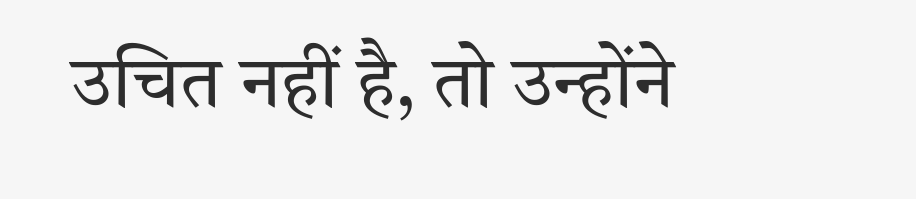उचित नहीं है, तो उन्होंने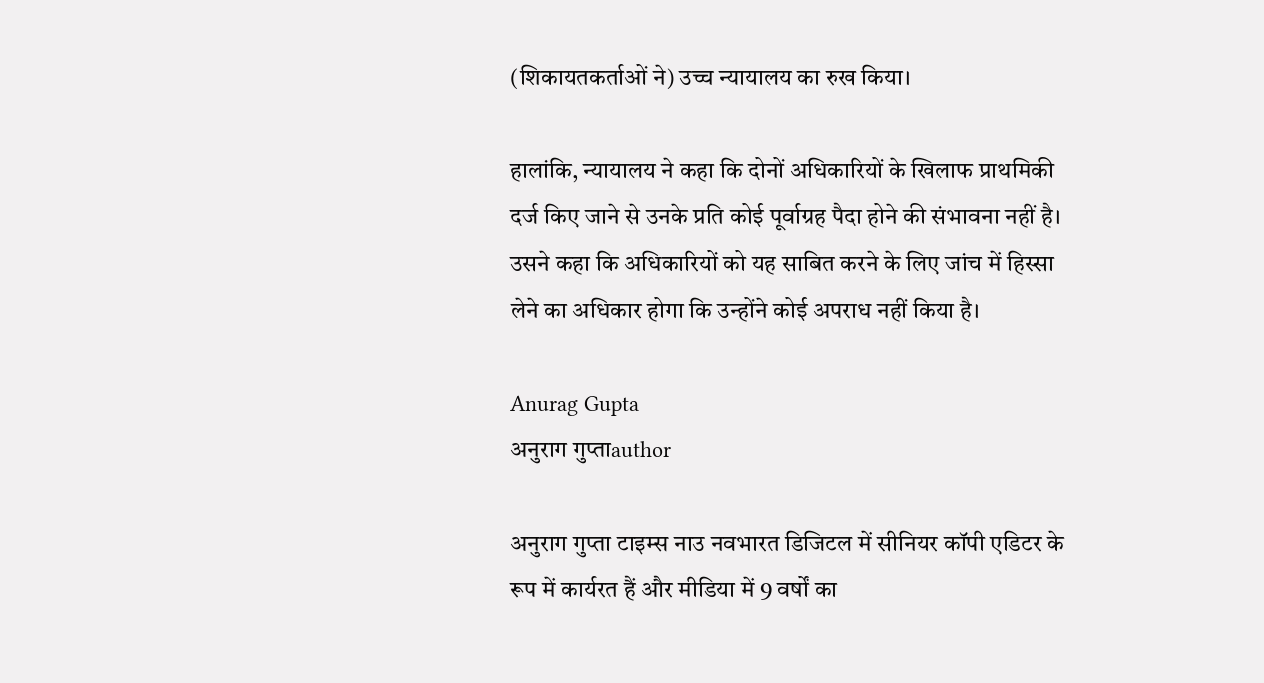(शिकायतकर्ताओं ने) उच्च न्यायालय का रुख किया।

हालांकि, न्यायालय ने कहा कि दोनों अधिकारियों के खिलाफ प्राथमिकी दर्ज किए जाने से उनके प्रति कोई पूर्वाग्रह पैदा होने की संभावना नहीं है। उसने कहा कि अधिकारियों को यह साबित करने के लिए जांच में हिस्सा लेने का अधिकार होगा कि उन्होंने कोई अपराध नहीं किया है।

Anurag Gupta
अनुराग गुप्ताauthor

अनुराग गुप्ता टाइम्स नाउ नवभारत डिजिटल में सीनियर कॉपी एडिटर के रूप में कार्यरत हैं और मीडिया में 9 वर्षों का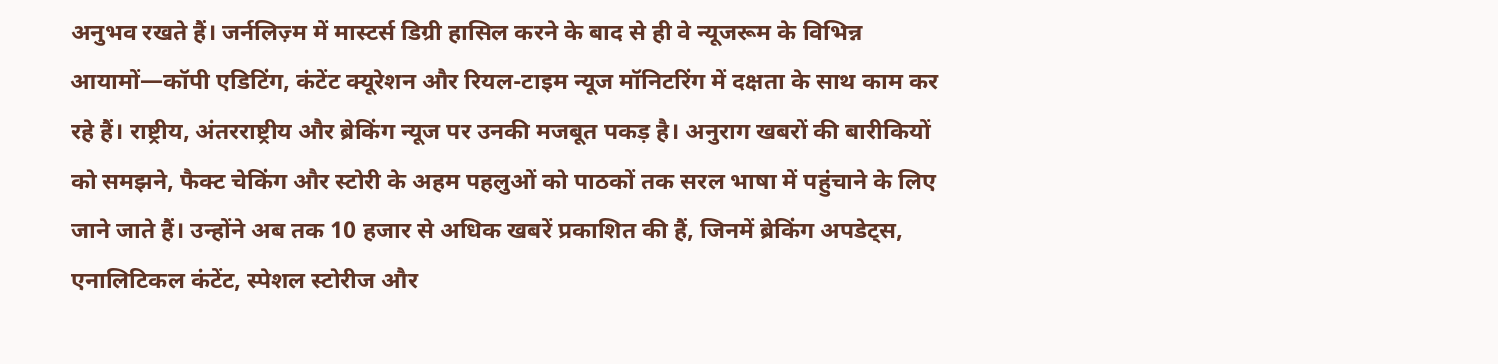अनुभव रखते हैं। जर्नलिज़्म में मास्टर्स डिग्री हासिल करने के बाद से ही वे न्यूजरूम के विभिन्न आयामों—कॉपी एडिटिंग, कंटेंट क्यूरेशन और रियल-टाइम न्यूज मॉनिटरिंग में दक्षता के साथ काम कर रहे हैं। राष्ट्रीय, अंतरराष्ट्रीय और ब्रेकिंग न्यूज पर उनकी मजबूत पकड़ है। अनुराग खबरों की बारीकियों को समझने, फैक्ट चेकिंग और स्टोरी के अहम पहलुओं को पाठकों तक सरल भाषा में पहुंचाने के लिए जाने जाते हैं। उन्होंने अब तक 10 हजार से अधिक खबरें प्रकाशित की हैं, जिनमें ब्रेकिंग अपडेट्स, एनालिटिकल कंटेंट, स्पेशल स्टोरीज और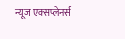न्यूज एक्सप्लेनर्स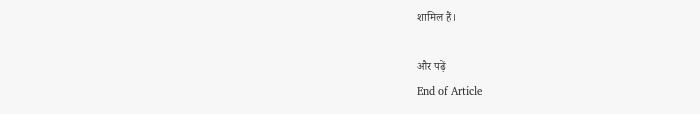शामिल हैं।

और पढ़ें
End of Article